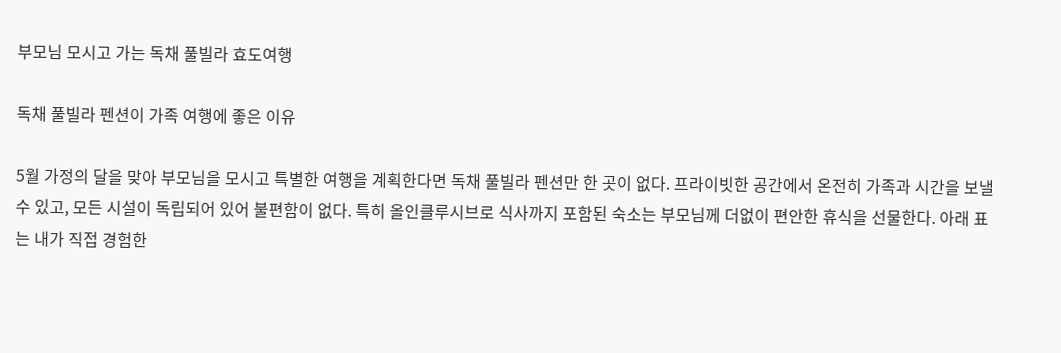부모님 모시고 가는 독채 풀빌라 효도여행

독채 풀빌라 펜션이 가족 여행에 좋은 이유

5월 가정의 달을 맞아 부모님을 모시고 특별한 여행을 계획한다면 독채 풀빌라 펜션만 한 곳이 없다. 프라이빗한 공간에서 온전히 가족과 시간을 보낼 수 있고, 모든 시설이 독립되어 있어 불편함이 없다. 특히 올인클루시브로 식사까지 포함된 숙소는 부모님께 더없이 편안한 휴식을 선물한다. 아래 표는 내가 직접 경험한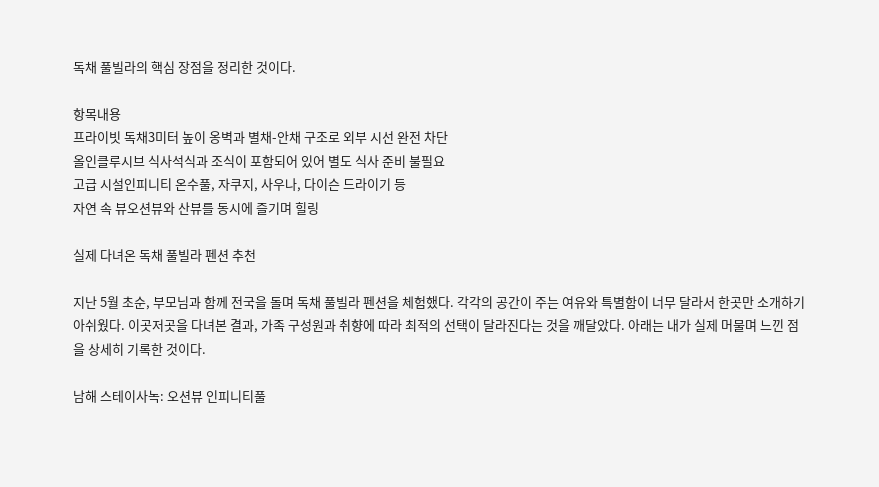독채 풀빌라의 핵심 장점을 정리한 것이다.

항목내용
프라이빗 독채3미터 높이 옹벽과 별채-안채 구조로 외부 시선 완전 차단
올인클루시브 식사석식과 조식이 포함되어 있어 별도 식사 준비 불필요
고급 시설인피니티 온수풀, 자쿠지, 사우나, 다이슨 드라이기 등
자연 속 뷰오션뷰와 산뷰를 동시에 즐기며 힐링

실제 다녀온 독채 풀빌라 펜션 추천

지난 5월 초순, 부모님과 함께 전국을 돌며 독채 풀빌라 펜션을 체험했다. 각각의 공간이 주는 여유와 특별함이 너무 달라서 한곳만 소개하기 아쉬웠다. 이곳저곳을 다녀본 결과, 가족 구성원과 취향에 따라 최적의 선택이 달라진다는 것을 깨달았다. 아래는 내가 실제 머물며 느낀 점을 상세히 기록한 것이다.

남해 스테이사녹: 오션뷰 인피니티풀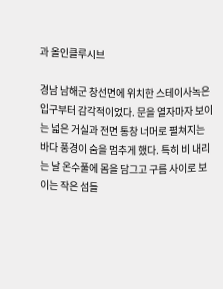과 올인클루시브

경남 남해군 창선면에 위치한 스테이사녹은 입구부터 감각적이었다. 문을 열자마자 보이는 넓은 거실과 전면 통창 너머로 펼쳐지는 바다 풍경이 숨을 멈추게 했다. 특히 비 내리는 날 온수풀에 몸을 담그고 구름 사이로 보이는 작은 섬들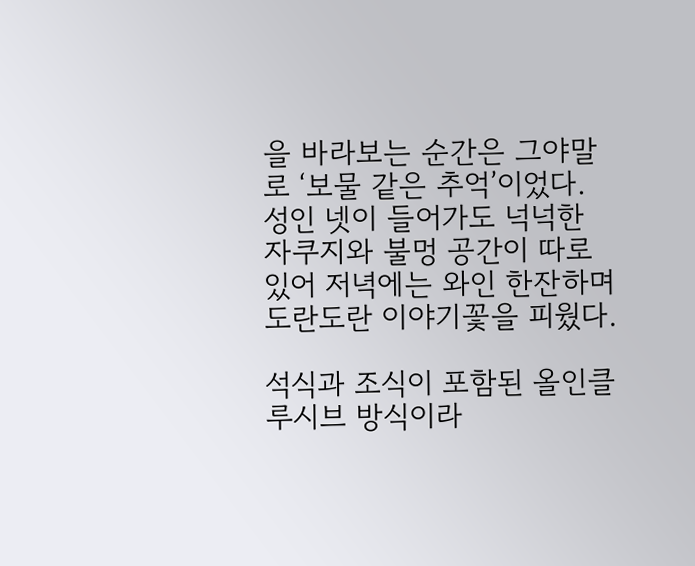을 바라보는 순간은 그야말로 ‘보물 같은 추억’이었다. 성인 넷이 들어가도 넉넉한 자쿠지와 불멍 공간이 따로 있어 저녁에는 와인 한잔하며 도란도란 이야기꽃을 피웠다.

석식과 조식이 포함된 올인클루시브 방식이라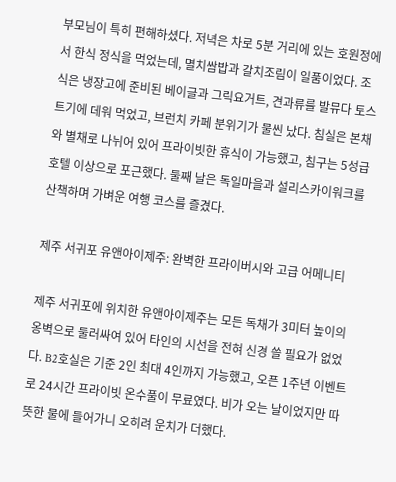부모님이 특히 편해하셨다. 저녁은 차로 5분 거리에 있는 호원정에서 한식 정식을 먹었는데, 멸치쌈밥과 갈치조림이 일품이었다. 조식은 냉장고에 준비된 베이글과 그릭요거트, 견과류를 발뮤다 토스트기에 데워 먹었고, 브런치 카페 분위기가 물씬 났다. 침실은 본채와 별채로 나뉘어 있어 프라이빗한 휴식이 가능했고, 침구는 5성급 호텔 이상으로 포근했다. 둘째 날은 독일마을과 설리스카이워크를 산책하며 가벼운 여행 코스를 즐겼다.

제주 서귀포 유앤아이제주: 완벽한 프라이버시와 고급 어메니티

제주 서귀포에 위치한 유앤아이제주는 모든 독채가 3미터 높이의 옹벽으로 둘러싸여 있어 타인의 시선을 전혀 신경 쓸 필요가 없었다. B2호실은 기준 2인 최대 4인까지 가능했고, 오픈 1주년 이벤트로 24시간 프라이빗 온수풀이 무료였다. 비가 오는 날이었지만 따뜻한 물에 들어가니 오히려 운치가 더했다.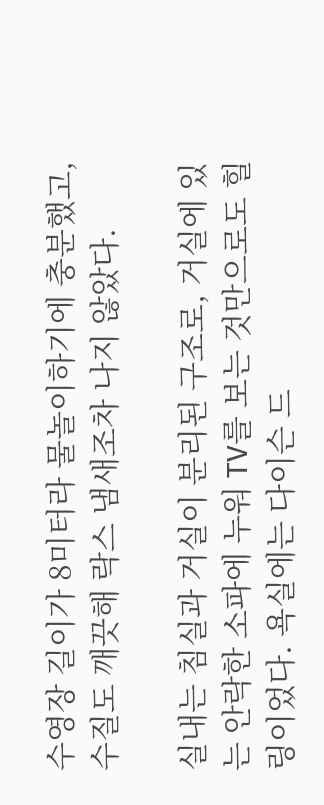수영장 길이가 8미터라 물놀이하기에 충분했고, 수질도 깨끗해 락스 냄새조차 나지 않았다.

실내는 침실과 거실이 분리된 구조로, 거실에 있는 안락한 소파에 누워 TV를 보는 것만으로도 힐링이었다. 욕실에는 다이슨 드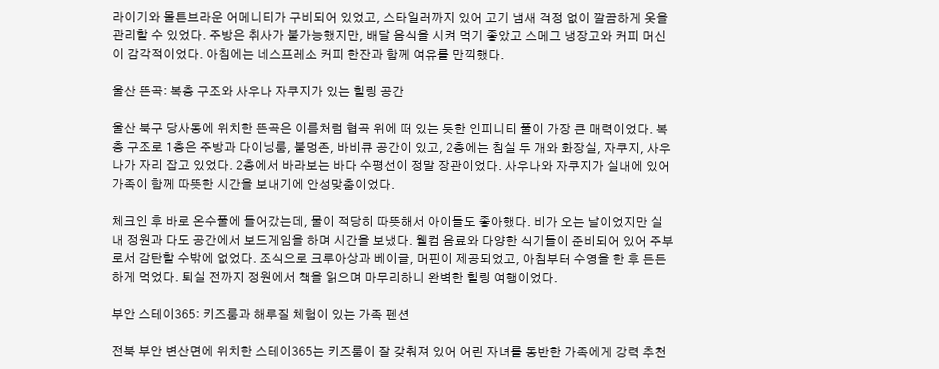라이기와 몰튼브라운 어메니티가 구비되어 있었고, 스타일러까지 있어 고기 냄새 걱정 없이 깔끔하게 옷을 관리할 수 있었다. 주방은 취사가 불가능했지만, 배달 음식을 시켜 먹기 좋았고 스메그 냉장고와 커피 머신이 감각적이었다. 아침에는 네스프레소 커피 한잔과 함께 여유를 만끽했다.

울산 뜬곡: 복층 구조와 사우나 자쿠지가 있는 힐링 공간

울산 북구 당사동에 위치한 뜬곡은 이름처럼 협곡 위에 떠 있는 듯한 인피니티 풀이 가장 큰 매력이었다. 복층 구조로 1층은 주방과 다이닝룸, 불멍존, 바비큐 공간이 있고, 2층에는 침실 두 개와 화장실, 자쿠지, 사우나가 자리 잡고 있었다. 2층에서 바라보는 바다 수평선이 정말 장관이었다. 사우나와 자쿠지가 실내에 있어 가족이 함께 따뜻한 시간을 보내기에 안성맞춤이었다.

체크인 후 바로 온수풀에 들어갔는데, 물이 적당히 따뜻해서 아이들도 좋아했다. 비가 오는 날이었지만 실내 정원과 다도 공간에서 보드게임을 하며 시간을 보냈다. 웰컴 음료와 다양한 식기들이 준비되어 있어 주부로서 감탄할 수밖에 없었다. 조식으로 크루아상과 베이글, 머핀이 제공되었고, 아침부터 수영을 한 후 든든하게 먹었다. 퇴실 전까지 정원에서 책을 읽으며 마무리하니 완벽한 힐링 여행이었다.

부안 스테이365: 키즈룸과 해루질 체험이 있는 가족 펜션

전북 부안 변산면에 위치한 스테이365는 키즈룸이 잘 갖춰져 있어 어린 자녀를 동반한 가족에게 강력 추천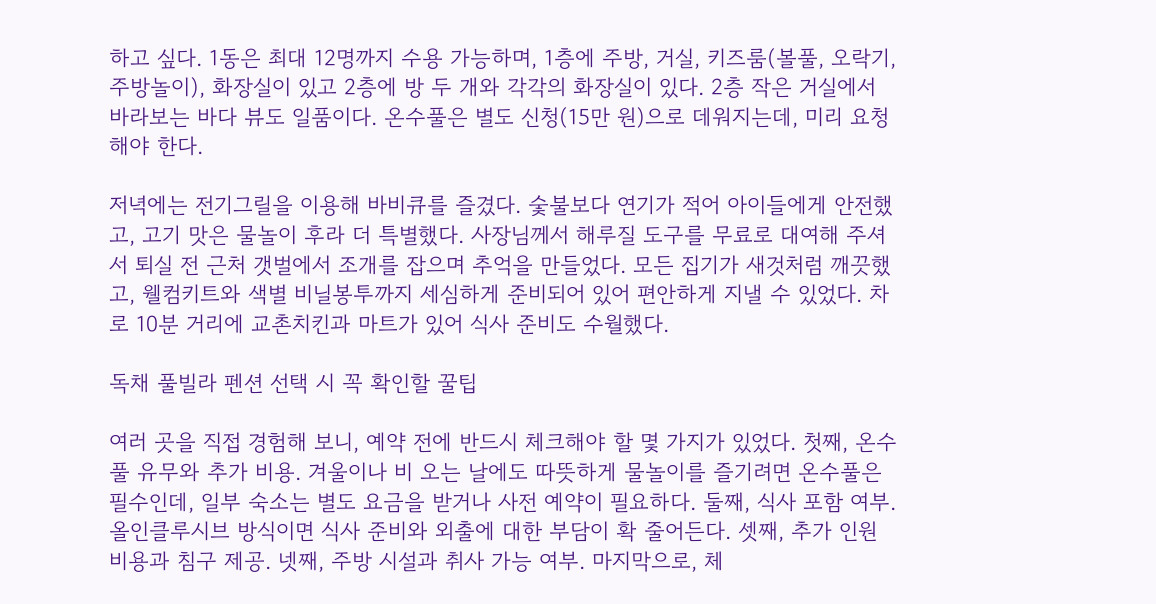하고 싶다. 1동은 최대 12명까지 수용 가능하며, 1층에 주방, 거실, 키즈룸(볼풀, 오락기, 주방놀이), 화장실이 있고 2층에 방 두 개와 각각의 화장실이 있다. 2층 작은 거실에서 바라보는 바다 뷰도 일품이다. 온수풀은 별도 신청(15만 원)으로 데워지는데, 미리 요청해야 한다.

저녁에는 전기그릴을 이용해 바비큐를 즐겼다. 숯불보다 연기가 적어 아이들에게 안전했고, 고기 맛은 물놀이 후라 더 특별했다. 사장님께서 해루질 도구를 무료로 대여해 주셔서 퇴실 전 근처 갯벌에서 조개를 잡으며 추억을 만들었다. 모든 집기가 새것처럼 깨끗했고, 웰컴키트와 색별 비닐봉투까지 세심하게 준비되어 있어 편안하게 지낼 수 있었다. 차로 10분 거리에 교촌치킨과 마트가 있어 식사 준비도 수월했다.

독채 풀빌라 펜션 선택 시 꼭 확인할 꿀팁

여러 곳을 직접 경험해 보니, 예약 전에 반드시 체크해야 할 몇 가지가 있었다. 첫째, 온수풀 유무와 추가 비용. 겨울이나 비 오는 날에도 따뜻하게 물놀이를 즐기려면 온수풀은 필수인데, 일부 숙소는 별도 요금을 받거나 사전 예약이 필요하다. 둘째, 식사 포함 여부. 올인클루시브 방식이면 식사 준비와 외출에 대한 부담이 확 줄어든다. 셋째, 추가 인원 비용과 침구 제공. 넷째, 주방 시설과 취사 가능 여부. 마지막으로, 체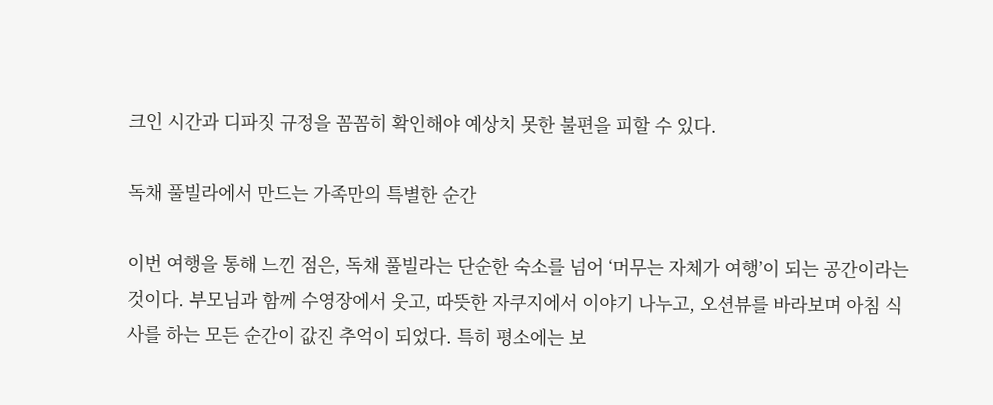크인 시간과 디파짓 규정을 꼼꼼히 확인해야 예상치 못한 불편을 피할 수 있다.

독채 풀빌라에서 만드는 가족만의 특별한 순간

이번 여행을 통해 느낀 점은, 독채 풀빌라는 단순한 숙소를 넘어 ‘머무는 자체가 여행’이 되는 공간이라는 것이다. 부모님과 함께 수영장에서 웃고, 따뜻한 자쿠지에서 이야기 나누고, 오션뷰를 바라보며 아침 식사를 하는 모든 순간이 값진 추억이 되었다. 특히 평소에는 보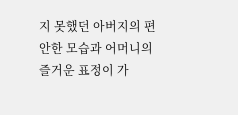지 못했던 아버지의 편안한 모습과 어머니의 즐거운 표정이 가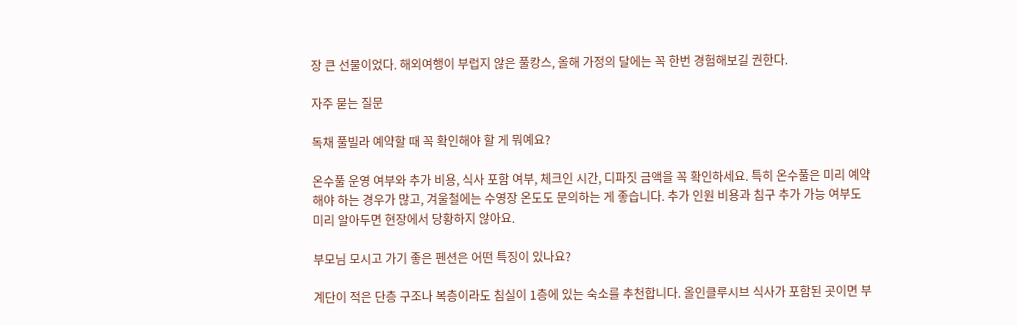장 큰 선물이었다. 해외여행이 부럽지 않은 풀캉스, 올해 가정의 달에는 꼭 한번 경험해보길 권한다.

자주 묻는 질문

독채 풀빌라 예약할 때 꼭 확인해야 할 게 뭐예요?

온수풀 운영 여부와 추가 비용, 식사 포함 여부, 체크인 시간, 디파짓 금액을 꼭 확인하세요. 특히 온수풀은 미리 예약해야 하는 경우가 많고, 겨울철에는 수영장 온도도 문의하는 게 좋습니다. 추가 인원 비용과 침구 추가 가능 여부도 미리 알아두면 현장에서 당황하지 않아요.

부모님 모시고 가기 좋은 펜션은 어떤 특징이 있나요?

계단이 적은 단층 구조나 복층이라도 침실이 1층에 있는 숙소를 추천합니다. 올인클루시브 식사가 포함된 곳이면 부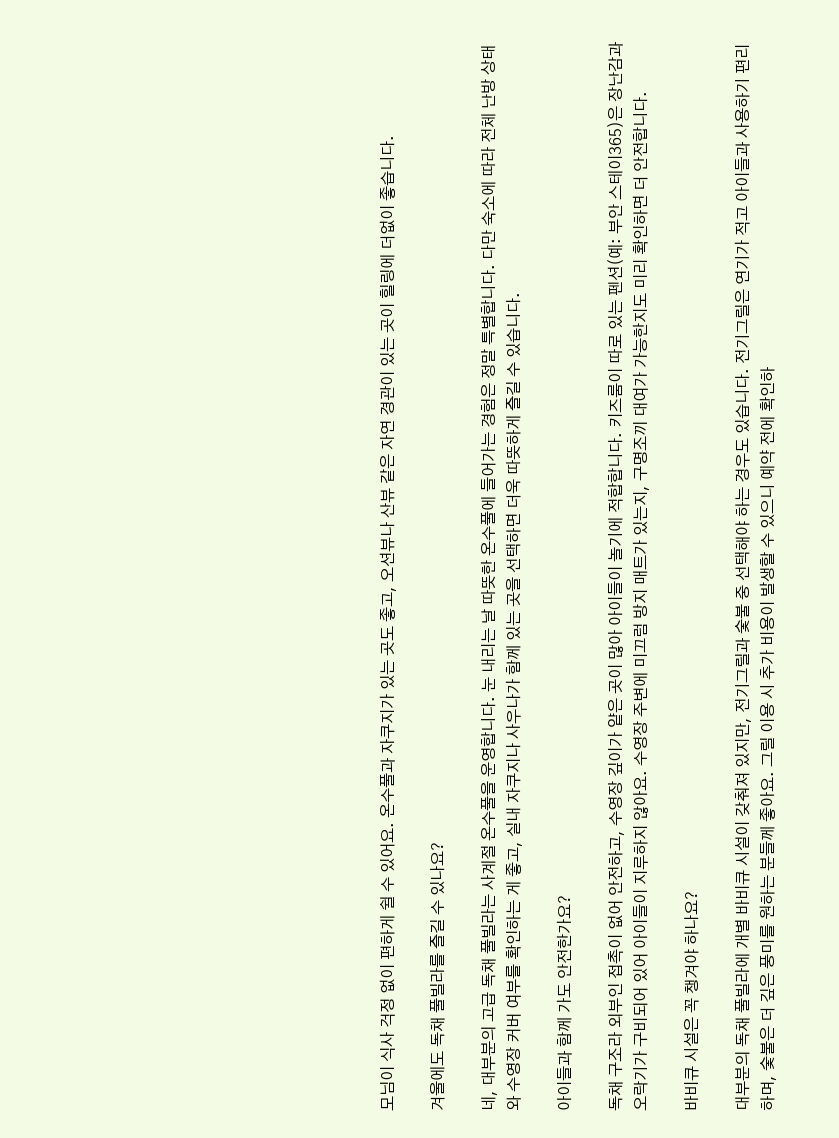모님이 식사 걱정 없이 편하게 쉴 수 있어요. 온수풀과 자쿠지가 있는 곳도 좋고, 오션뷰나 산뷰 같은 자연 경관이 있는 곳이 힐링에 더없이 좋습니다.

겨울에도 독채 풀빌라를 즐길 수 있나요?

네, 대부분의 고급 독채 풀빌라는 사계절 온수풀을 운영합니다. 눈 내리는 날 따뜻한 온수풀에 들어가는 경험은 정말 특별합니다. 다만 숙소에 따라 전체 난방 상태와 수영장 커버 여부를 확인하는 게 좋고, 실내 자쿠지나 사우나가 함께 있는 곳을 선택하면 더욱 따뜻하게 즐길 수 있습니다.

아이들과 함께 가도 안전한가요?

독채 구조라 외부인 접촉이 없어 안전하고, 수영장 깊이가 얕은 곳이 많아 아이들이 놀기에 적합합니다. 키즈룸이 따로 있는 펜션(예: 부안 스테이365)은 장난감과 오락기가 구비되어 있어 아이들이 지루하지 않아요. 수영장 주변에 미끄럼 방지 매트가 있는지, 구명조끼 대여가 가능한지도 미리 확인하면 더 안전합니다.

바비큐 시설은 꼭 챙겨야 하나요?

대부분의 독채 풀빌라에 개별 바비큐 시설이 갖춰져 있지만, 전기그릴과 숯불 중 선택해야 하는 경우도 있습니다. 전기그릴은 연기가 적고 아이들과 사용하기 편리하며, 숯불은 더 깊은 풍미를 원하는 분들께 좋아요. 그릴 이용 시 추가 비용이 발생할 수 있으니 예약 전에 확인하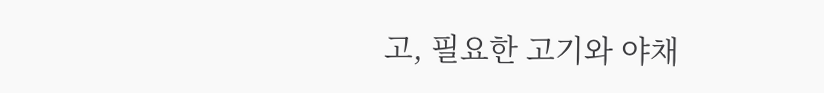고, 필요한 고기와 야채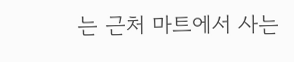는 근처 마트에서 사는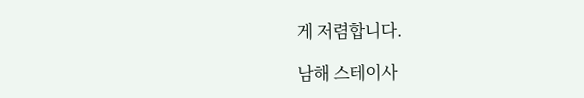게 저렴합니다.

남해 스테이사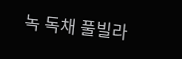녹 독채 풀빌라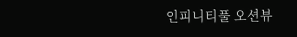인피니티풀 오션뷰